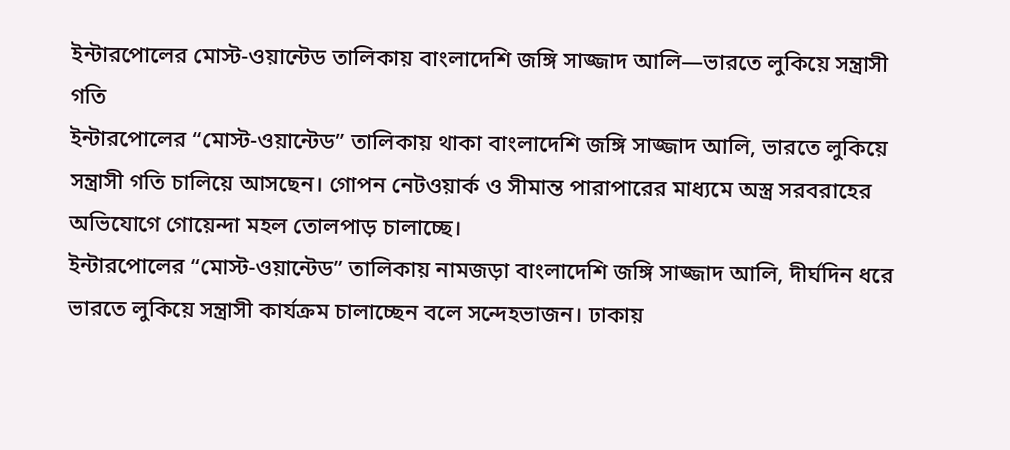ইন্টারপোলের মোস্ট‑ওয়ান্টেড তালিকায় বাংলাদেশি জঙ্গি সাজ্জাদ আলি—ভারতে লুকিয়ে সন্ত্রাসী গতি
ইন্টারপোলের “মোস্ট‑ওয়ান্টেড” তালিকায় থাকা বাংলাদেশি জঙ্গি সাজ্জাদ আলি, ভারতে লুকিয়ে সন্ত্রাসী গতি চালিয়ে আসছেন। গোপন নেটওয়ার্ক ও সীমান্ত পারাপারের মাধ্যমে অস্ত্র সরবরাহের অভিযোগে গোয়েন্দা মহল তোলপাড় চালাচ্ছে।
ইন্টারপোলের “মোস্ট‑ওয়ান্টেড” তালিকায় নামজড়া বাংলাদেশি জঙ্গি সাজ্জাদ আলি, দীর্ঘদিন ধরে ভারতে লুকিয়ে সন্ত্রাসী কার্যক্রম চালাচ্ছেন বলে সন্দেহভাজন। ঢাকায়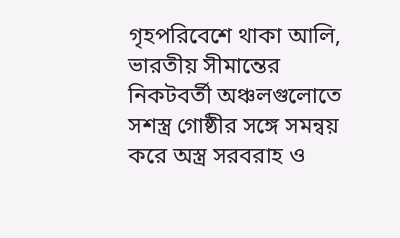গৃহপরিবেশে থাকা আলি, ভারতীয় সীমান্তের নিকটবর্তী অঞ্চলগুলোতে সশস্ত্র গোষ্ঠীর সঙ্গে সমন্বয় করে অস্ত্র সরবরাহ ও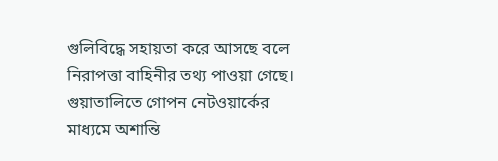গুলিবিদ্ধে সহায়তা করে আসছে বলে নিরাপত্তা বাহিনীর তথ্য পাওয়া গেছে।
গুয়াতালিতে গোপন নেটওয়ার্কের মাধ্যমে অশান্তি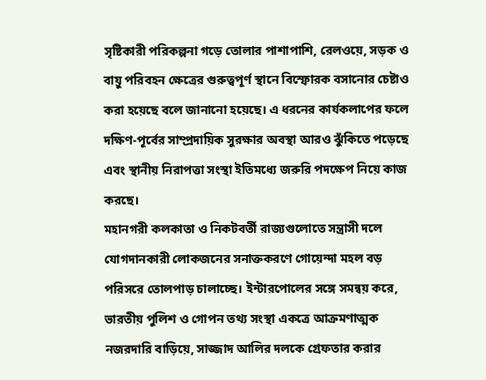সৃষ্টিকারী পরিকল্পনা গড়ে তোলার পাশাপাশি, রেলওয়ে, সড়ক ও বায়ু পরিবহন ক্ষেত্রের গুরুত্বপূর্ণ স্থানে বিস্ফোরক বসানোর চেষ্টাও করা হয়েছে বলে জানানো হয়েছে। এ ধরনের কার্যকলাপের ফলে দক্ষিণ-পূর্বের সাম্প্রদায়িক সুরক্ষার অবস্থা আরও ঝুঁকিতে পড়েছে এবং স্থানীয় নিরাপত্তা সংস্থা ইতিমধ্যে জরুরি পদক্ষেপ নিয়ে কাজ করছে।
মহানগরী কলকাতা ও নিকটবর্তী রাজ্যগুলোতে সন্ত্রাসী দলে যোগদানকারী লোকজনের সনাক্তকরণে গোয়েন্দা মহল বড় পরিসরে তোলপাড় চালাচ্ছে। ইন্টারপোলের সঙ্গে সমন্বয় করে, ভারতীয় পুলিশ ও গোপন তথ্য সংস্থা একত্রে আক্রমণাত্মক নজরদারি বাড়িয়ে, সাজ্জাদ আলির দলকে গ্রেফতার করার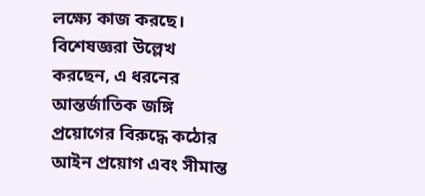লক্ষ্যে কাজ করছে।
বিশেষজ্ঞরা উল্লেখ করছেন, এ ধরনের আন্তর্জাতিক জঙ্গি প্রয়োগের বিরুদ্ধে কঠোর আইন প্রয়োগ এবং সীমান্ত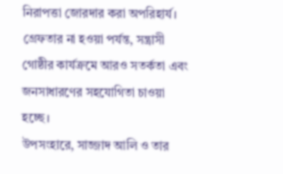নিরাপত্তা জোরদার করা অপরিহার্য। গ্রেফতার না হওয়া পর্যন্ত, সন্ত্রাসী গোষ্ঠীর কার্যক্রমে আরও সতর্কতা এবং জনসাধারণের সহযোগিতা চাওয়া হচ্ছে।
উপসংহারে, সাজ্জাদ আলি ও তার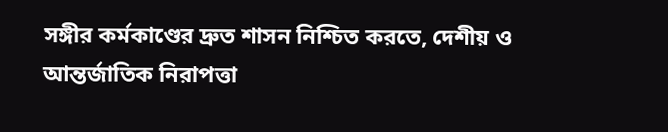সঙ্গীর কর্মকাণ্ডের দ্রুত শাসন নিশ্চিত করতে, দেশীয় ও আন্তর্জাতিক নিরাপত্তা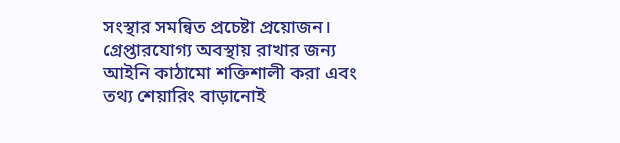সংস্থার সমন্বিত প্রচেষ্টা প্রয়োজন। গ্রেপ্তারযোগ্য অবস্থায় রাখার জন্য আইনি কাঠামো শক্তিশালী করা এবং তথ্য শেয়ারিং বাড়ানোই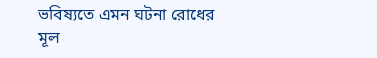ভবিষ্যতে এমন ঘটনা রোধের মূল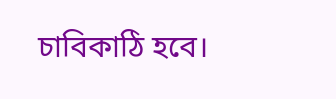চাবিকাঠি হবে।